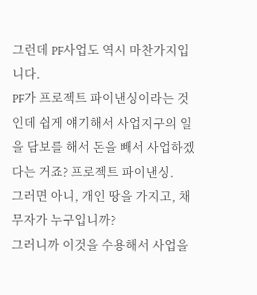그런데 PF사업도 역시 마찬가지입니다.
PF가 프로젝트 파이낸싱이라는 것인데 쉽게 얘기해서 사업지구의 일을 담보를 해서 돈을 빼서 사업하겠다는 거죠? 프로젝트 파이낸싱.
그러면 아니, 개인 땅을 가지고, 채무자가 누구입니까?
그러니까 이것을 수용해서 사업을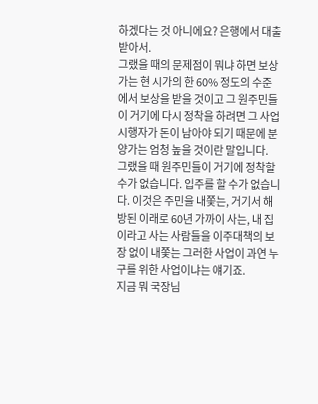하겠다는 것 아니에요? 은행에서 대출 받아서.
그랬을 때의 문제점이 뭐냐 하면 보상가는 현 시가의 한 60% 정도의 수준에서 보상을 받을 것이고 그 원주민들이 거기에 다시 정착을 하려면 그 사업시행자가 돈이 남아야 되기 때문에 분양가는 엄청 높을 것이란 말입니다.
그랬을 때 원주민들이 거기에 정착할 수가 없습니다. 입주를 할 수가 없습니다. 이것은 주민을 내쫓는, 거기서 해방된 이래로 60년 가까이 사는, 내 집이라고 사는 사람들을 이주대책의 보장 없이 내쫓는 그러한 사업이 과연 누구를 위한 사업이냐는 얘기죠.
지금 뭐 국장님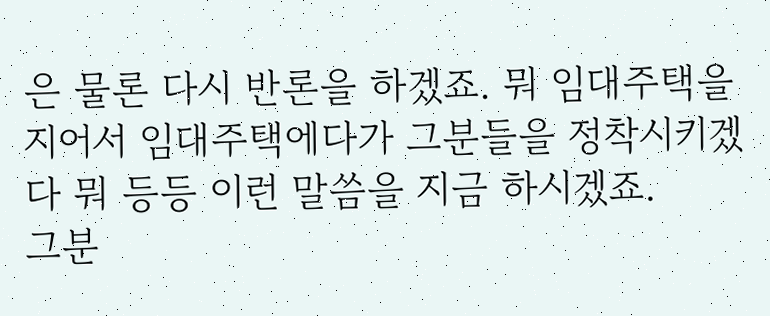은 물론 다시 반론을 하겠죠. 뭐 임대주택을 지어서 임대주택에다가 그분들을 정착시키겠다 뭐 등등 이런 말씀을 지금 하시겠죠.
그분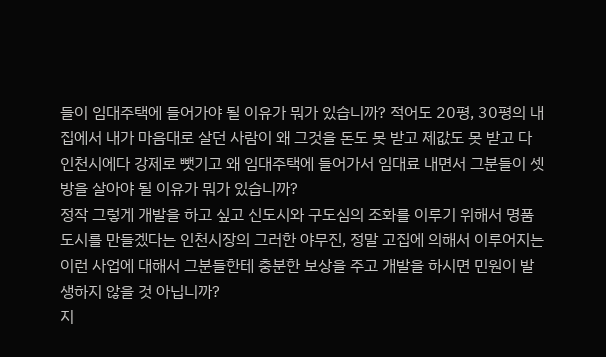들이 임대주택에 들어가야 될 이유가 뭐가 있습니까? 적어도 20평, 30평의 내 집에서 내가 마음대로 살던 사람이 왜 그것을 돈도 못 받고 제값도 못 받고 다 인천시에다 강제로 뺏기고 왜 임대주택에 들어가서 임대료 내면서 그분들이 셋방을 살아야 될 이유가 뭐가 있습니까?
정작 그렇게 개발을 하고 싶고 신도시와 구도심의 조화를 이루기 위해서 명품도시를 만들겠다는 인천시장의 그러한 야무진, 정말 고집에 의해서 이루어지는 이런 사업에 대해서 그분들한테 충분한 보상을 주고 개발을 하시면 민원이 발생하지 않을 것 아닙니까?
지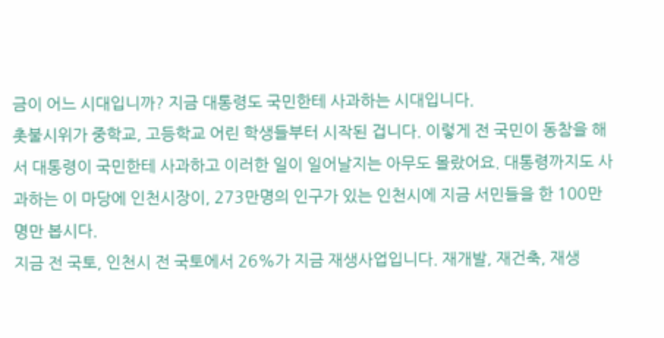금이 어느 시대입니까? 지금 대통령도 국민한테 사과하는 시대입니다.
촛불시위가 중학교, 고등학교 어린 학생들부터 시작된 겁니다. 이렇게 전 국민이 동참을 해서 대통령이 국민한테 사과하고 이러한 일이 일어날지는 아무도 몰랐어요. 대통령까지도 사과하는 이 마당에 인천시장이, 273만명의 인구가 있는 인천시에 지금 서민들을 한 100만명만 봅시다.
지금 전 국토, 인천시 전 국토에서 26%가 지금 재생사업입니다. 재개발, 재건축, 재생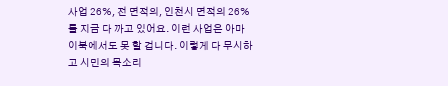사업 26%, 전 면적의, 인천시 면적의 26%를 지금 다 까고 있어요. 이런 사업은 아마 이북에서도 못 할 겁니다. 이렇게 다 무시하고 시민의 목소리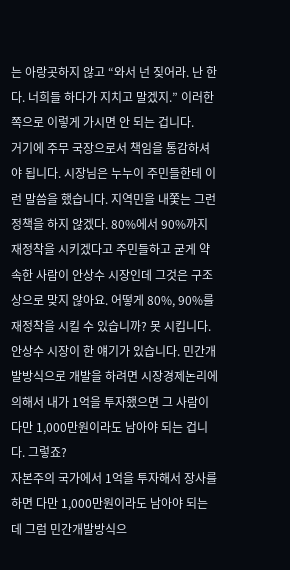는 아랑곳하지 않고 “와서 넌 짖어라. 난 한다. 너희들 하다가 지치고 말겠지.” 이러한 쪽으로 이렇게 가시면 안 되는 겁니다.
거기에 주무 국장으로서 책임을 통감하셔야 됩니다. 시장님은 누누이 주민들한테 이런 말씀을 했습니다. 지역민을 내쫓는 그런 정책을 하지 않겠다. 80%에서 90%까지 재정착을 시키겠다고 주민들하고 굳게 약속한 사람이 안상수 시장인데 그것은 구조상으로 맞지 않아요. 어떻게 80%, 90%를 재정착을 시킬 수 있습니까? 못 시킵니다.
안상수 시장이 한 얘기가 있습니다. 민간개발방식으로 개발을 하려면 시장경제논리에 의해서 내가 1억을 투자했으면 그 사람이 다만 1,000만원이라도 남아야 되는 겁니다. 그렇죠?
자본주의 국가에서 1억을 투자해서 장사를 하면 다만 1,000만원이라도 남아야 되는데 그럼 민간개발방식으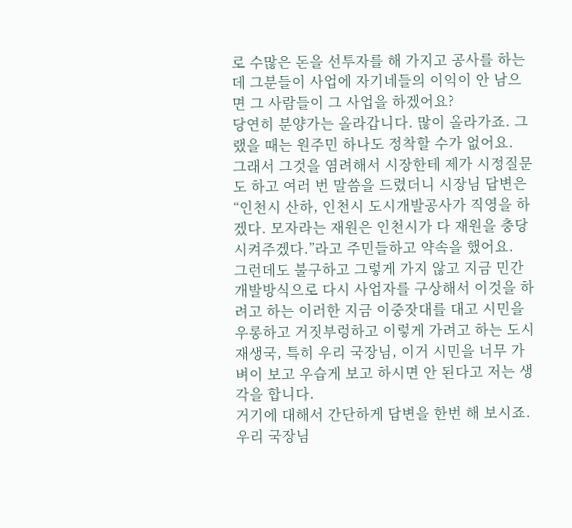로 수많은 돈을 선투자를 해 가지고 공사를 하는데 그분들이 사업에 자기네들의 이익이 안 남으면 그 사람들이 그 사업을 하겠어요?
당연히 분양가는 올라갑니다. 많이 올라가죠. 그랬을 때는 원주민 하나도 정착할 수가 없어요.
그래서 그것을 염려해서 시장한테 제가 시정질문도 하고 여러 번 말씀을 드렸더니 시장님 답변은 “인천시 산하, 인천시 도시개발공사가 직영을 하겠다. 모자라는 재원은 인천시가 다 재원을 충당시켜주겠다.”라고 주민들하고 약속을 했어요.
그런데도 불구하고 그렇게 가지 않고 지금 민간개발방식으로 다시 사업자를 구상해서 이것을 하려고 하는 이러한 지금 이중잣대를 대고 시민을 우롱하고 거짓부렁하고 이렇게 가려고 하는 도시재생국, 특히 우리 국장님, 이거 시민을 너무 가벼이 보고 우습게 보고 하시면 안 된다고 저는 생각을 합니다.
거기에 대해서 간단하게 답변을 한번 해 보시죠. 우리 국장님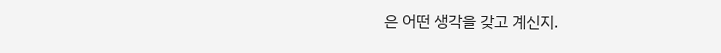은 어떤 생각을 갖고 계신지.